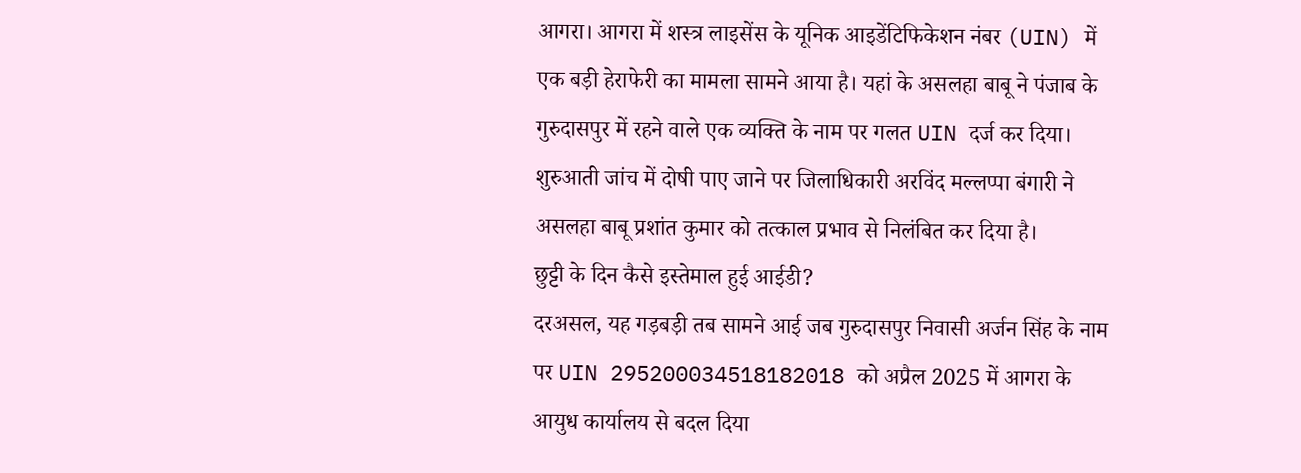आगरा। आगरा में शस्त्र लाइसेंस के यूनिक आइडेंटिफिकेशन नंबर (UIN) में एक बड़ी हेराफेरी का मामला सामने आया है। यहां के असलहा बाबू ने पंजाब के गुरुदासपुर में रहने वाले एक व्यक्ति के नाम पर गलत UIN दर्ज कर दिया। शुरुआती जांच में दोषी पाए जाने पर जिलाधिकारी अरविंद मल्लप्पा बंगारी ने असलहा बाबू प्रशांत कुमार को तत्काल प्रभाव से निलंबित कर दिया है।
छुट्टी के दिन कैसे इस्तेमाल हुई आईडी?
दरअसल, यह गड़बड़ी तब सामने आई जब गुरुदासपुर निवासी अर्जन सिंह के नाम पर UIN 295200034518182018 को अप्रैल 2025 में आगरा के आयुध कार्यालय से बदल दिया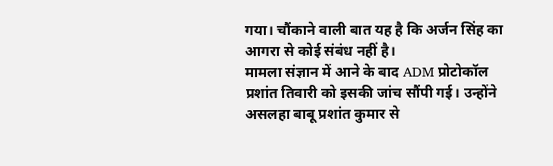गया। चौंकाने वाली बात यह है कि अर्जन सिंह का आगरा से कोई संबंध नहीं है।
मामला संज्ञान में आने के बाद ADM प्रोटोकॉल प्रशांत तिवारी को इसकी जांच सौंपी गई। उन्होंने असलहा बाबू प्रशांत कुमार से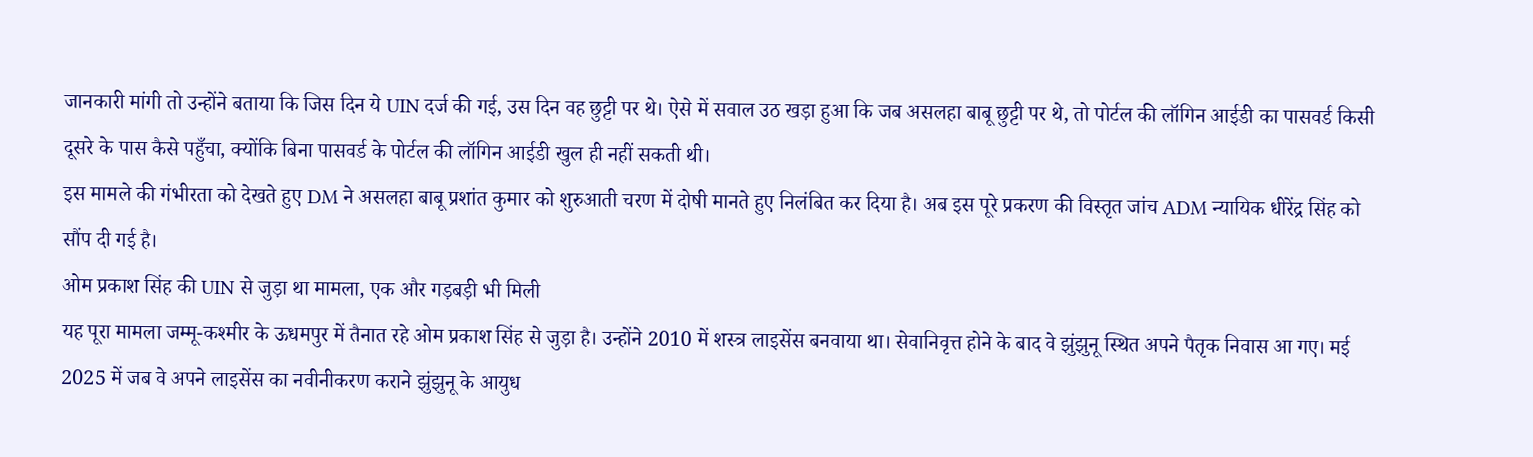जानकारी मांगी तो उन्होंने बताया कि जिस दिन ये UIN दर्ज की गई, उस दिन वह छुट्टी पर थे। ऐसे में सवाल उठ खड़ा हुआ कि जब असलहा बाबू छुट्टी पर थे, तो पोर्टल की लॉगिन आईडी का पासवर्ड किसी दूसरे के पास कैसे पहुँचा, क्योंकि बिना पासवर्ड के पोर्टल की लॉगिन आईडी खुल ही नहीं सकती थी।
इस मामले की गंभीरता को देखते हुए DM ने असलहा बाबू प्रशांत कुमार को शुरुआती चरण में दोषी मानते हुए निलंबित कर दिया है। अब इस पूरे प्रकरण की विस्तृत जांच ADM न्यायिक धीरेंद्र सिंह को सौंप दी गई है।
ओम प्रकाश सिंह की UIN से जुड़ा था मामला, एक और गड़बड़ी भी मिली
यह पूरा मामला जम्मू-कश्मीर के ऊधमपुर में तैनात रहे ओम प्रकाश सिंह से जुड़ा है। उन्होंने 2010 में शस्त्र लाइसेंस बनवाया था। सेवानिवृत्त होने के बाद वे झुंझुनू स्थित अपने पैतृक निवास आ गए। मई 2025 में जब वे अपने लाइसेंस का नवीनीकरण कराने झुंझुनू के आयुध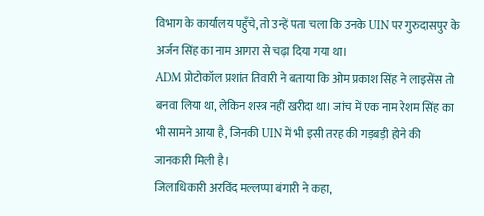विभाग के कार्यालय पहुँचे, तो उन्हें पता चला कि उनके UIN पर गुरुदासपुर के अर्जन सिंह का नाम आगरा से चढ़ा दिया गया था।
ADM प्रोटोकॉल प्रशांत तिवारी ने बताया कि ओम प्रकाश सिंह ने लाइसेंस तो बनवा लिया था, लेकिन शस्त्र नहीं खरीदा था। जांच में एक नाम रेशम सिंह का भी सामने आया है, जिनकी UIN में भी इसी तरह की गड़बड़ी होने की जानकारी मिली है।
जिलाधिकारी अरविंद मल्लप्पा बंगारी ने कहा,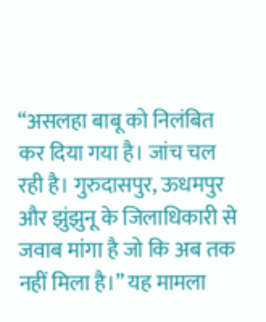“असलहा बाबू को निलंबित कर दिया गया है। जांच चल रही है। गुरुदासपुर, ऊधमपुर और झुंझुनू के जिलाधिकारी से जवाब मांगा है जो कि अब तक नहीं मिला है।” यह मामला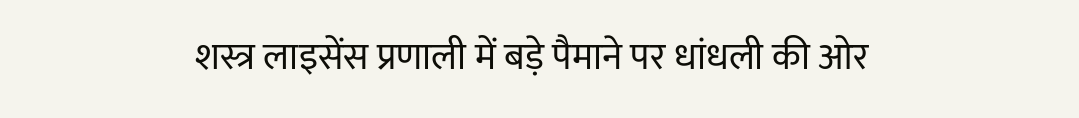शस्त्र लाइसेंस प्रणाली में बड़े पैमाने पर धांधली की ओर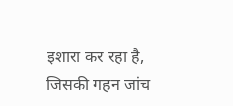इशारा कर रहा है, जिसकी गहन जांच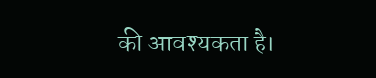की आवश्यकता है।